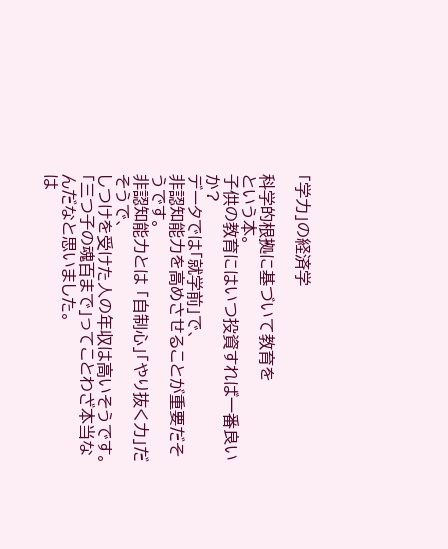「学力」の経済学

科学的根拠に基づいて教育を
という本。
子供の教育にはいつ投資すれば一番良いか?
データでは「就学前」で、
非認知能力を高めさせることが重要だそうです。
非認知能力とは 「自制心」「やり抜く力」だそうで、
しつけを受けた人の年収は高いそうです。
「三つ子の魂百まで」ってことわざ本当なんだなと思いました。
は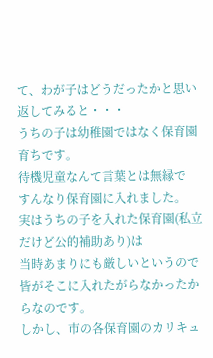て、わが子はどうだったかと思い返してみると・・・
うちの子は幼稚園ではなく保育園育ちです。
待機児童なんて言葉とは無縁で
すんなり保育園に入れました。
実はうちの子を入れた保育園(私立だけど公的補助あり)は
当時あまりにも厳しいというので皆がそこに入れたがらなかったからなのです。
しかし、市の各保育園のカリキュ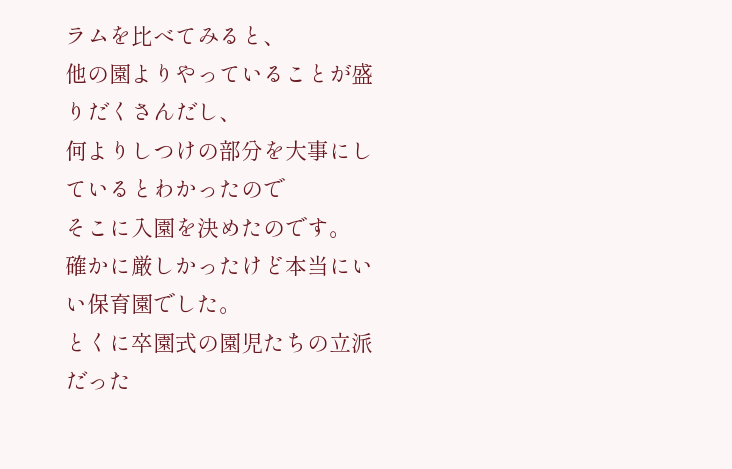ラムを比べてみると、
他の園よりやっていることが盛りだくさんだし、
何よりしつけの部分を大事にしているとわかったので
そこに入園を決めたのです。
確かに厳しかったけど本当にいい保育園でした。
とくに卒園式の園児たちの立派だった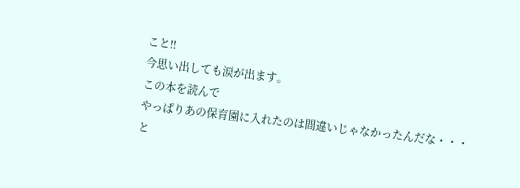こと!!
今思い出しても涙が出ます。
この本を読んで
やっぱりあの保育園に入れたのは間違いじゃなかったんだな・・・
と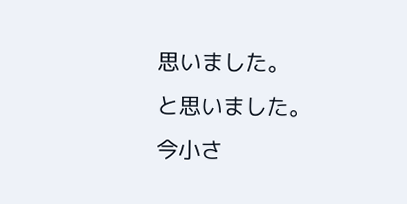思いました。
と思いました。
今小さ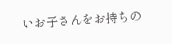いお子さんをお持ちの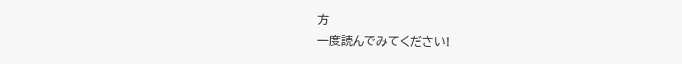方
一度読んでみてください!